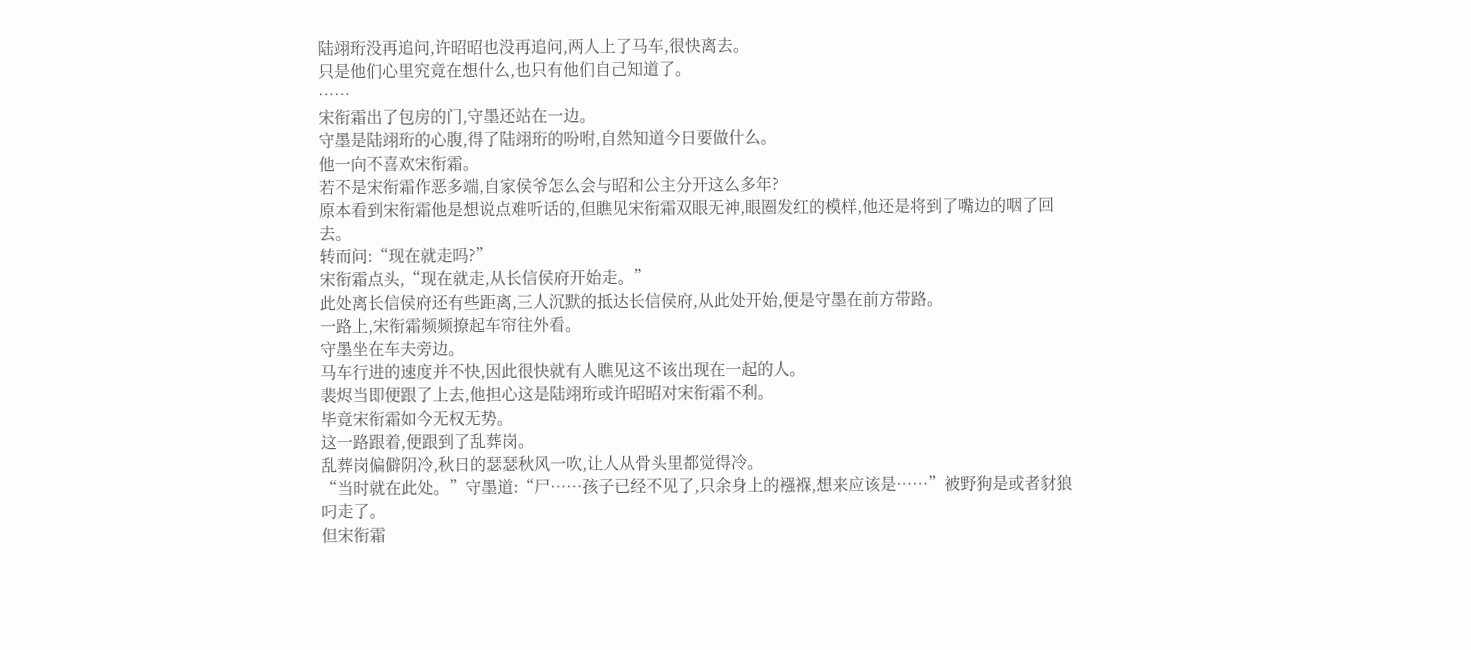陆翊珩没再追问,许昭昭也没再追问,两人上了马车,很快离去。
只是他们心里究竟在想什么,也只有他们自己知道了。
……
宋衔霜出了包房的门,守墨还站在一边。
守墨是陆翊珩的心腹,得了陆翊珩的吩咐,自然知道今日要做什么。
他一向不喜欢宋衔霜。
若不是宋衔霜作恶多端,自家侯爷怎么会与昭和公主分开这么多年?
原本看到宋衔霜他是想说点难听话的,但瞧见宋衔霜双眼无神,眼圈发红的模样,他还是将到了嘴边的咽了回去。
转而问:“现在就走吗?”
宋衔霜点头,“现在就走,从长信侯府开始走。”
此处离长信侯府还有些距离,三人沉默的抵达长信侯府,从此处开始,便是守墨在前方带路。
一路上,宋衔霜频频撩起车帘往外看。
守墨坐在车夫旁边。
马车行进的速度并不快,因此很快就有人瞧见这不该出现在一起的人。
裴烬当即便跟了上去,他担心这是陆翊珩或许昭昭对宋衔霜不利。
毕竟宋衔霜如今无权无势。
这一路跟着,便跟到了乱葬岗。
乱葬岗偏僻阴冷,秋日的瑟瑟秋风一吹,让人从骨头里都觉得冷。
“当时就在此处。”守墨道:“尸……孩子已经不见了,只余身上的襁褓,想来应该是……”被野狗是或者豺狼叼走了。
但宋衔霜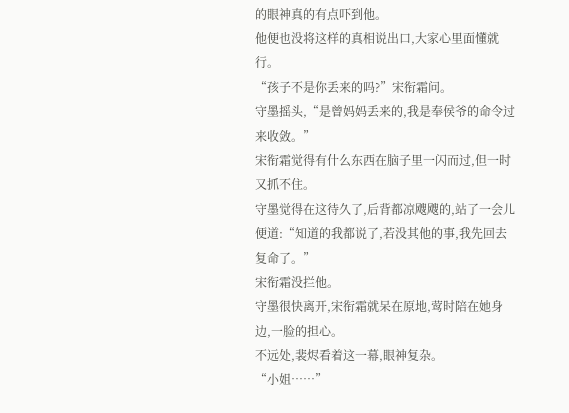的眼神真的有点吓到他。
他便也没将这样的真相说出口,大家心里面懂就行。
“孩子不是你丢来的吗?”宋衔霜问。
守墨摇头,“是曾妈妈丢来的,我是奉侯爷的命令过来收敛。”
宋衔霜觉得有什么东西在脑子里一闪而过,但一时又抓不住。
守墨觉得在这待久了,后背都凉飕飕的,站了一会儿便道:“知道的我都说了,若没其他的事,我先回去复命了。”
宋衔霜没拦他。
守墨很快离开,宋衔霜就呆在原地,莺时陪在她身边,一脸的担心。
不远处,裴烬看着这一幕,眼神复杂。
“小姐……”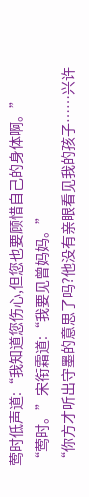莺时低声道:“我知道您伤心,但您也要顾惜自己的身体啊。”
“莺时。”宋衔霜道:“我要见曾妈妈。”
“你方才听出守墨的意思了吗?他没有亲眼看见我的孩子……兴许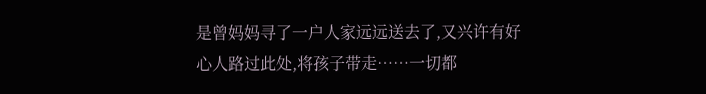是曾妈妈寻了一户人家远远送去了,又兴许有好心人路过此处,将孩子带走……一切都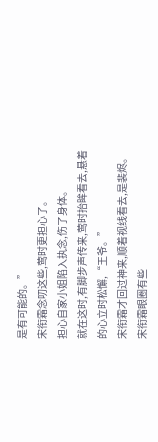是有可能的。”
宋衔霜念叨这些,莺时更担心了。
担心自家小姐陷入执念,伤了身体。
就在这时,有脚步声传来,莺时抬眸看去,悬着的心立时松懈,“王爷。”
宋衔霜才回过神来,顺着视线看去,是裴烬。
宋衔霜眼圈有些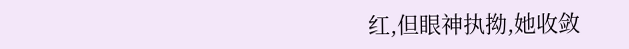红,但眼神执拗,她收敛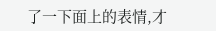了一下面上的表情,才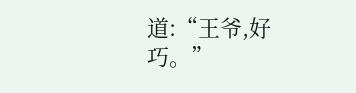道:“王爷,好巧。”